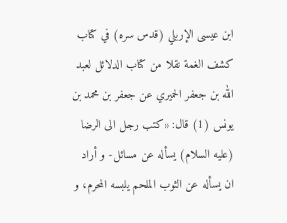ابن عيسى الإربلي (قدس سره) في كتاب كشف الغمة نقلا من كتاب الدلائل لعبد الله بن جعفر الحميري عن جعفر بن محمد بن يونس (1) قال: «كتب رجل الى الرضا (عليه السلام) يسأله عن مسائل- و أراد ان يسأله عن الثوب الملحم يلبسه المحرم، و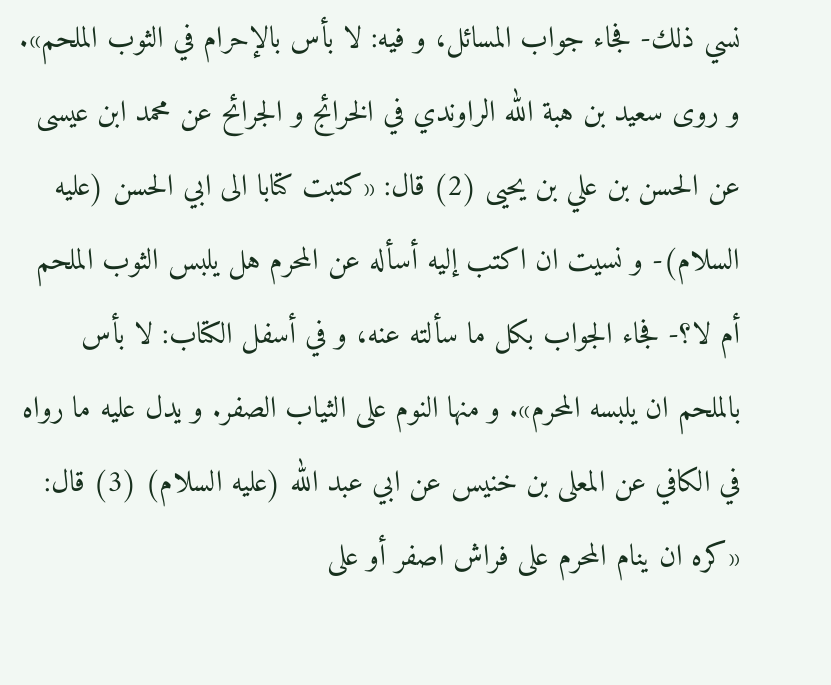نسي ذلك- فجاء جواب المسائل، و فيه: لا بأس بالإحرام في الثوب الملحم». و روى سعيد بن هبة الله الراوندي في الخرائج و الجرائح عن محمد ابن عيسى عن الحسن بن علي بن يحيى (2) قال: «كتبت كتابا الى ابي الحسن (عليه السلام)- و نسيت ان اكتب إليه أسأله عن المحرم هل يلبس الثوب الملحم أم لا؟- فجاء الجواب بكل ما سألته عنه، و في أسفل الكتاب: لا بأس بالملحم ان يلبسه المحرم». و منها النوم على الثياب الصفر. و يدل عليه ما رواه في الكافي عن المعلى بن خنيس عن ابي عبد الله (عليه السلام) (3) قال:
«كره ان ينام المحرم على فراش اصفر أو على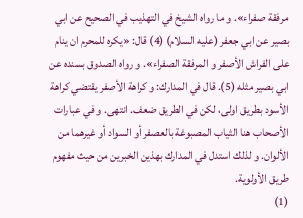مرفقة صفراء». و ما رواه الشيخ في التهذيب في الصحيح عن ابي بصير عن ابي جعفر (عليه السلام) (4) قال: «يكره للمحرم ان ينام على الفراش الأصفر و المرفقة الصفراء». و رواه الصدوق بسنده عن ابي بصير مثله (5). قال في المدارك: و كراهة الأصفر يقتضي كراهة الأسود بطريق اولى، لكن في الطريق ضعف. انتهى. و في عبارات الأصحاب هنا الثياب المصبوغة بالعصفر أو السواد أو غيرهما من الألوان. و لذلك استدل في المدارك بهذين الخبرين من حيث مفهوم طريق الأولوية.
(1)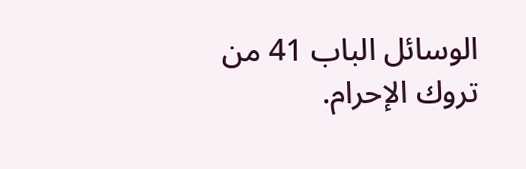الوسائل الباب 41 من تروك الإحرام.